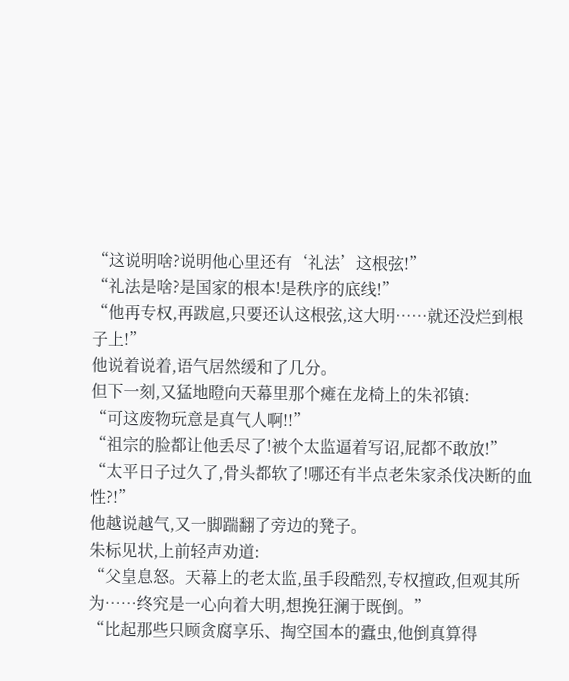“这说明啥?说明他心里还有‘礼法’这根弦!”
“礼法是啥?是国家的根本!是秩序的底线!”
“他再专权,再跋扈,只要还认这根弦,这大明……就还没烂到根子上!”
他说着说着,语气居然缓和了几分。
但下一刻,又猛地瞪向天幕里那个瘫在龙椅上的朱祁镇:
“可这废物玩意是真气人啊!!”
“祖宗的脸都让他丢尽了!被个太监逼着写诏,屁都不敢放!”
“太平日子过久了,骨头都软了!哪还有半点老朱家杀伐决断的血性?!”
他越说越气,又一脚踹翻了旁边的凳子。
朱标见状,上前轻声劝道:
“父皇息怒。天幕上的老太监,虽手段酷烈,专权擅政,但观其所为……终究是一心向着大明,想挽狂澜于既倒。”
“比起那些只顾贪腐享乐、掏空国本的蠹虫,他倒真算得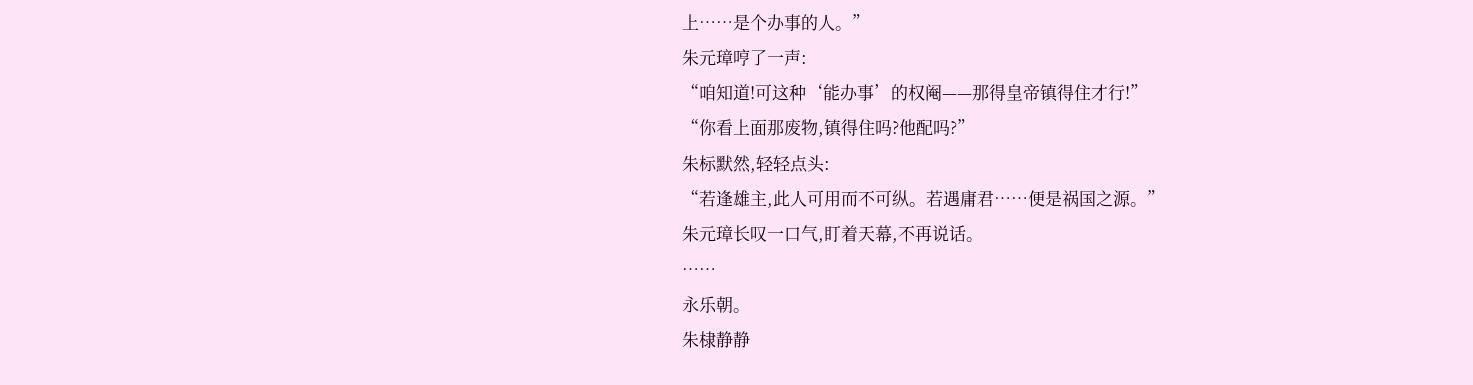上……是个办事的人。”
朱元璋哼了一声:
“咱知道!可这种‘能办事’的权阉——那得皇帝镇得住才行!”
“你看上面那废物,镇得住吗?他配吗?”
朱标默然,轻轻点头:
“若逢雄主,此人可用而不可纵。若遇庸君……便是祸国之源。”
朱元璋长叹一口气,盯着天幕,不再说话。
……
永乐朝。
朱棣静静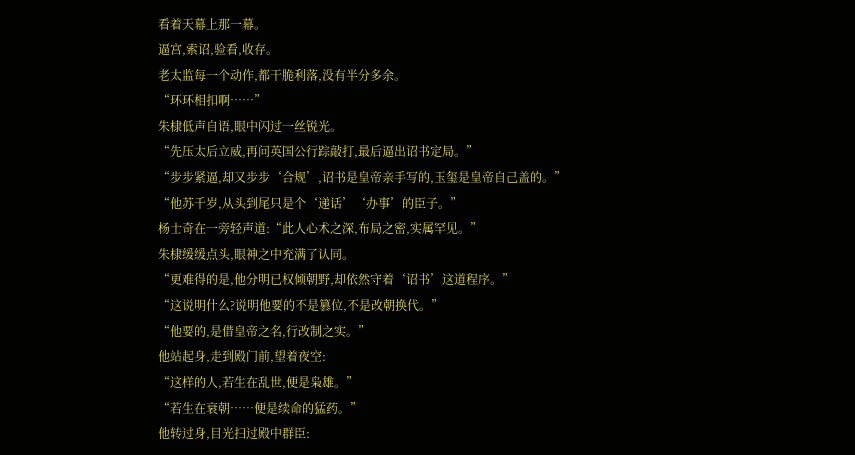看着天幕上那一幕。
逼宫,索诏,验看,收存。
老太监每一个动作,都干脆利落,没有半分多余。
“环环相扣啊……”
朱棣低声自语,眼中闪过一丝锐光。
“先压太后立威,再问英国公行踪敲打,最后逼出诏书定局。”
“步步紧逼,却又步步‘合规’,诏书是皇帝亲手写的,玉玺是皇帝自己盖的。”
“他苏千岁,从头到尾只是个‘递话’‘办事’的臣子。”
杨士奇在一旁轻声道:“此人心术之深,布局之密,实属罕见。”
朱棣缓缓点头,眼神之中充满了认同。
“更难得的是,他分明已权倾朝野,却依然守着‘诏书’这道程序。”
“这说明什么?说明他要的不是篡位,不是改朝换代。”
“他要的,是借皇帝之名,行改制之实。”
他站起身,走到殿门前,望着夜空:
“这样的人,若生在乱世,便是枭雄。”
“若生在衰朝……便是续命的猛药。”
他转过身,目光扫过殿中群臣: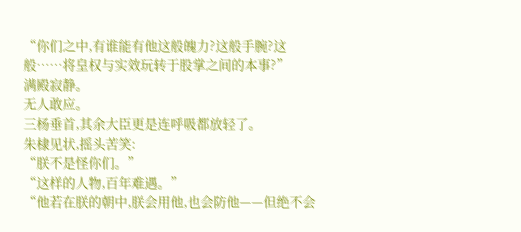“你们之中,有谁能有他这般魄力?这般手腕?这般……将皇权与实效玩转于股掌之间的本事?”
满殿寂静。
无人敢应。
三杨垂首,其余大臣更是连呼吸都放轻了。
朱棣见状,摇头苦笑:
“朕不是怪你们。”
“这样的人物,百年难遇。”
“他若在朕的朝中,朕会用他,也会防他——但绝不会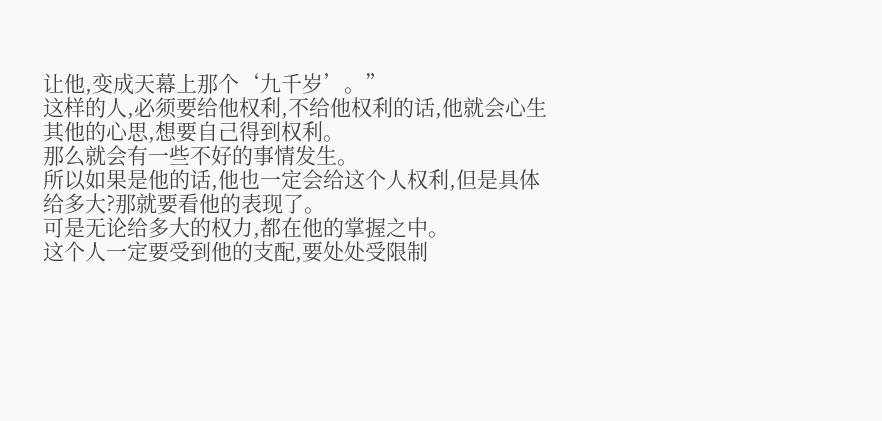让他,变成天幕上那个‘九千岁’。”
这样的人,必须要给他权利,不给他权利的话,他就会心生其他的心思,想要自己得到权利。
那么就会有一些不好的事情发生。
所以如果是他的话,他也一定会给这个人权利,但是具体给多大?那就要看他的表现了。
可是无论给多大的权力,都在他的掌握之中。
这个人一定要受到他的支配,要处处受限制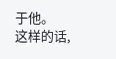于他。
这样的话,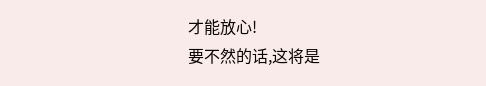才能放心!
要不然的话,这将是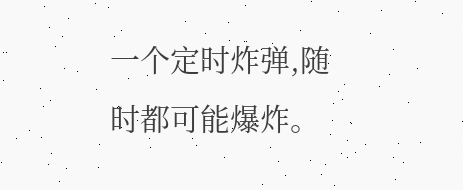一个定时炸弹,随时都可能爆炸。